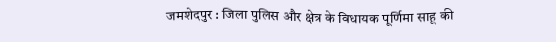जमशेदपुर : जिला पुलिस और क्षेत्र के विधायक पूर्णिमा साहू की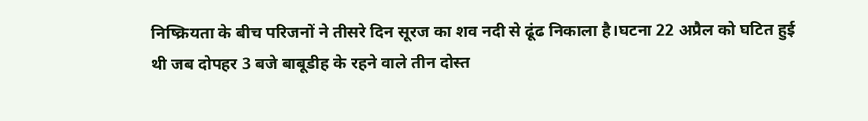निष्क्रियता के बीच परिजनों ने तीसरे दिन सूरज का शव नदी से ढूंढ निकाला है।घटना 22 अप्रैल को घटित हुई थी जब दोपहर 3 बजे बाबूडीह के रहने वाले तीन दोस्त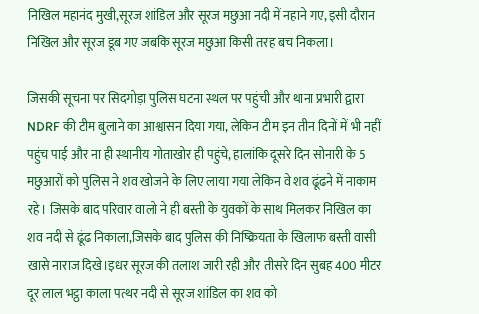निखिल महानंद मुखी,सूरज शांडिल और सूरज मछुआ नदी में नहाने गए, इसी दौरान निखिल और सूरज डूब गए जबकि सूरज मछुआ किसी तरह बच निकला।

जिसकी सूचना पर सिदगोड़ा पुलिस घटना स्थल पर पहुंची और थाना प्रभारी द्वारा NDRF की टीम बुलाने का आश्वासन दिया गया, लेकिन टीम इन तीन दिनों में भी नहीं पहुंच पाई और ना ही स्थानीय गोताखोर ही पहुंचे, हालांकि दूसरे दिन सोनारी के 5 मछुआरों को पुलिस ने शव खोजने के लिए लाया गया लेकिन वे शव ढूंढने में नाकाम रहे। जिसके बाद परिवार वालो ने ही बस्ती के युवकों के साथ मिलकर निखिल का शव नदी से ढूंढ निकाला,जिसके बाद पुलिस की निष्क्रियता के खिलाफ बस्ती वासी खासे नाराज दिखे।इधर सूरज की तलाश जारी रही और तीसरे दिन सुबह 400 मीटर दूर लाल भट्ठा काला पत्थर नदी से सूरज शांडिल का शव को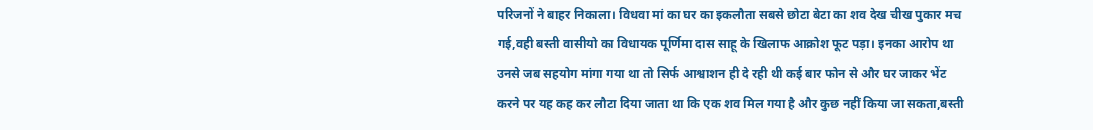परिजनों ने बाहर निकाला। विधवा मां का घर का इकलौता सबसे छोटा बेटा का शव देख चीख पुकार मच गई,वही बस्ती वासीयो का विधायक पूर्णिमा दास साहू के खिलाफ आक्रोश फूट पड़ा। इनका आरोप था उनसे जब सहयोग मांगा गया था तो सिर्फ आश्वाशन ही दे रही थी कई बार फोन से और घर जाकर भेंट करने पर यह कह कर लौटा दिया जाता था कि एक शव मिल गया है और कुछ नहीं किया जा सकता,बस्ती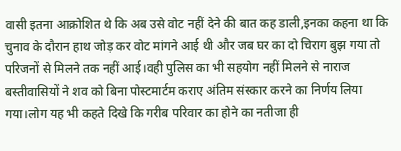वासी इतना आक्रोशित थे कि अब उसे वोट नहीं देने की बात कह डाली,इनका कहना था कि चुनाव के दौरान हाथ जोड़ कर वोट मांगने आई थी और जब घर का दो चिराग बुझ गया तो परिजनों से मिलने तक नहीं आई।वही पुलिस का भी सहयोग नहीं मिलने से नाराज बस्तीवासियों ने शव को बिना पोस्टमार्टम कराए अंतिम संस्कार करने का निर्णय लिया गया।लोग यह भी कहते दिखे कि गरीब परिवार का होने का नतीजा ही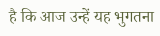है कि आज उन्हें यह भुगतना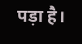पड़ा है।